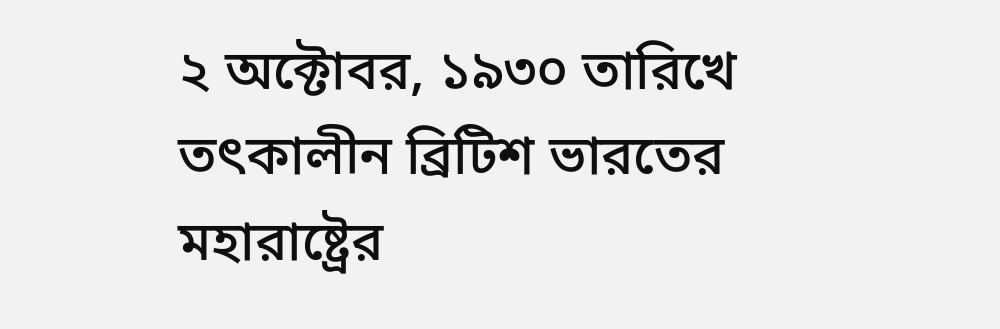২ অক্টোবর, ১৯৩০ তারিখে তৎকালীন ব্রিটিশ ভারতের মহারাষ্ট্রের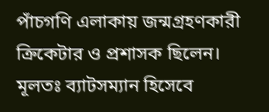পাঁচগণি এলাকায় জন্মগ্রহণকারী ক্রিকেটার ও প্রশাসক ছিলেন। মূলতঃ ব্যাটসম্যান হিসেবে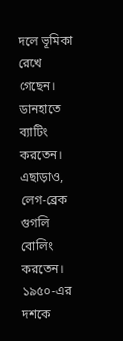দলে ভূমিকা রেখে গেছেন। ডানহাতে ব্যাটিং করতেন। এছাড়াও, লেগ-ব্রেক গুগলি বোলিং করতেন। ১৯৫০-এর দশকে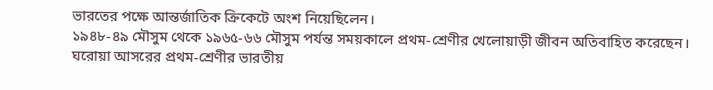ভারতের পক্ষে আন্তর্জাতিক ক্রিকেটে অংশ নিয়েছিলেন।
১৯৪৮-৪৯ মৌসুম থেকে ১৯৬৫-৬৬ মৌসুম পর্যন্ত সময়কালে প্রথম-শ্রেণীর খেলোয়াড়ী জীবন অতিবাহিত করেছেন। ঘরোয়া আসরের প্রথম-শ্রেণীর ভারতীয়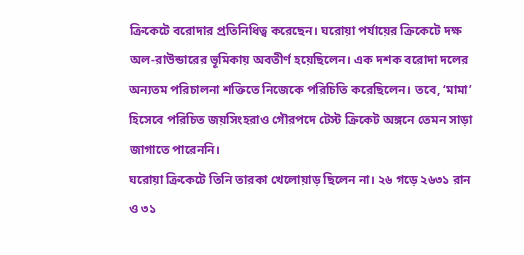ক্রিকেটে বরোদার প্রতিনিধিত্ব করেছেন। ঘরোয়া পর্যায়ের ক্রিকেটে দক্ষ অল-রাউন্ডারের ভূমিকায় অবতীর্ণ হয়েছিলেন। এক দশক বরোদা দলের অন্যতম পরিচালনা শক্তিতে নিজেকে পরিচিতি করেছিলেন। তবে, ‘মামা’ হিসেবে পরিচিত জয়সিংহরাও গৌরপদে টেস্ট ক্রিকেট অঙ্গনে তেমন সাড়া জাগাতে পারেননি।
ঘরোয়া ক্রিকেটে তিনি তারকা খেলোয়াড় ছিলেন না। ২৬ গড়ে ২৬৩১ রান ও ৩১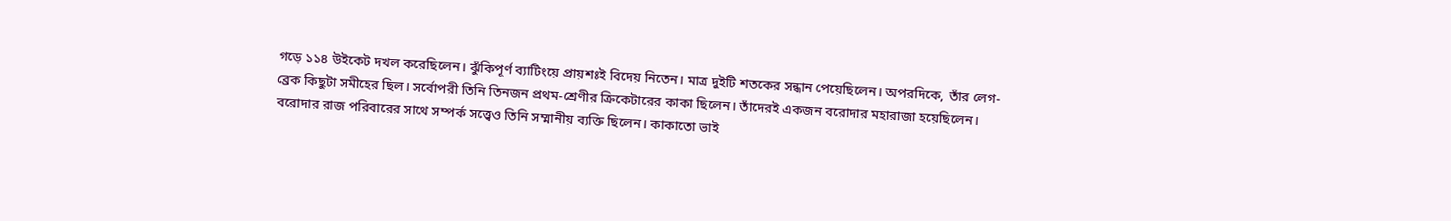গড়ে ১১৪ উইকেট দখল করেছিলেন। ঝুঁকিপূর্ণ ব্যাটিংয়ে প্রায়শঃই বিদেয় নিতেন। মাত্র দুইটি শতকের সন্ধান পেয়েছিলেন। অপরদিকে, তাঁর লেগ-ব্রেক কিছুটা সমীহের ছিল। সর্বোপরী তিনি তিনজন প্রথম-শ্রেণীর ক্রিকেটারের কাকা ছিলেন। তাঁদেরই একজন বরোদার মহারাজা হয়েছিলেন। বরোদার রাজ পরিবারের সাথে সম্পর্ক সত্ত্বেও তিনি সম্মানীয় ব্যক্তি ছিলেন। কাকাতো ভাই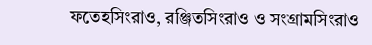ফতেহসিংরাও, রঞ্জিতসিংরাও ও সংগ্রামসিংরাও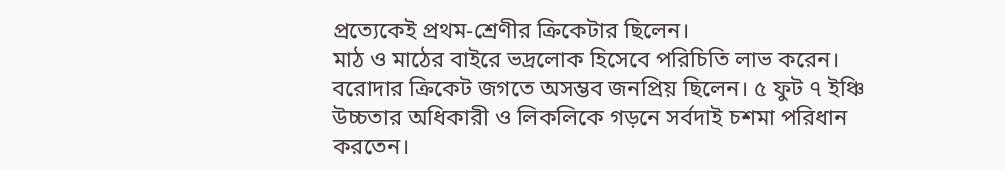প্রত্যেকেই প্রথম-শ্রেণীর ক্রিকেটার ছিলেন।
মাঠ ও মাঠের বাইরে ভদ্রলোক হিসেবে পরিচিতি লাভ করেন। বরোদার ক্রিকেট জগতে অসম্ভব জনপ্রিয় ছিলেন। ৫ ফুট ৭ ইঞ্চি উচ্চতার অধিকারী ও লিকলিকে গড়নে সর্বদাই চশমা পরিধান করতেন।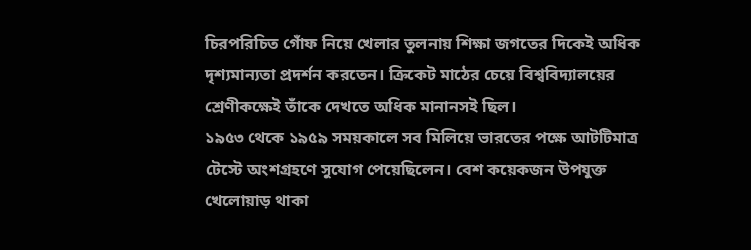চিরপরিচিত গোঁফ নিয়ে খেলার তুলনায় শিক্ষা জগতের দিকেই অধিক দৃশ্যমান্যতা প্রদর্শন করতেন। ক্রিকেট মাঠের চেয়ে বিশ্ববিদ্যালয়ের শ্রেণীকক্ষেই তাঁকে দেখতে অধিক মানানসই ছিল।
১৯৫৩ থেকে ১৯৫৯ সময়কালে সব মিলিয়ে ভারতের পক্ষে আটটিমাত্র টেস্টে অংশগ্রহণে সুযোগ পেয়েছিলেন। বেশ কয়েকজন উপযুক্ত খেলোয়াড় থাকা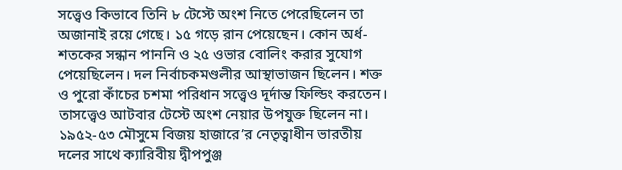সত্ত্বেও কিভাবে তিনি ৮ টেস্টে অংশ নিতে পেরেছিলেন তা অজানাই রয়ে গেছে। ১৫ গড়ে রান পেয়েছেন। কোন অর্ধ-শতকের সন্ধান পাননি ও ২৫ ওভার বোলিং করার সুযোগ পেয়েছিলেন। দল নির্বাচকমণ্ডলীর আস্থাভাজন ছিলেন। শক্ত ও পুরো কাঁচের চশমা পরিধান সত্ত্বেও দূর্দান্ত ফিল্ডিং করতেন। তাসত্ত্বেও আটবার টেস্টে অংশ নেয়ার উপযুক্ত ছিলেন না।
১৯৫২-৫৩ মৌসুমে বিজয় হাজারে’র নেতৃত্বাধীন ভারতীয় দলের সাথে ক্যারিবীয় দ্বীপপুঞ্জ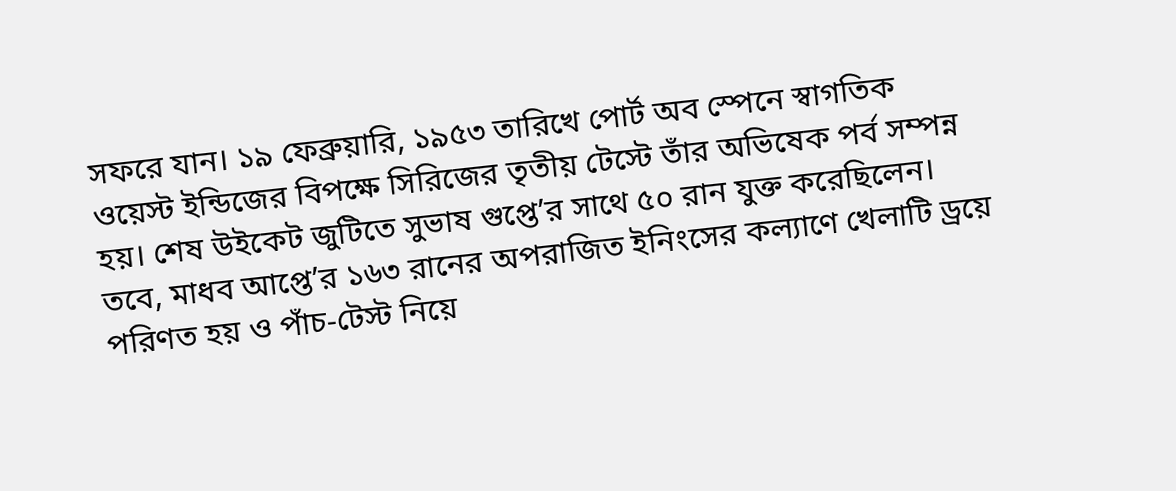সফরে যান। ১৯ ফেব্রুয়ারি, ১৯৫৩ তারিখে পোর্ট অব স্পেনে স্বাগতিক ওয়েস্ট ইন্ডিজের বিপক্ষে সিরিজের তৃতীয় টেস্টে তাঁর অভিষেক পর্ব সম্পন্ন হয়। শেষ উইকেট জুটিতে সুভাষ গুপ্তে’র সাথে ৫০ রান যুক্ত করেছিলেন। তবে, মাধব আপ্তে’র ১৬৩ রানের অপরাজিত ইনিংসের কল্যাণে খেলাটি ড্রয়ে পরিণত হয় ও পাঁচ-টেস্ট নিয়ে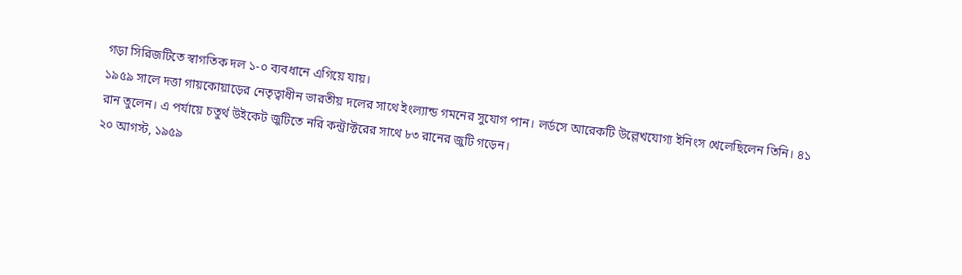গড়া সিরিজটিতে স্বাগতিক দল ১-০ ব্যবধানে এগিয়ে যায়।
১৯৫৯ সালে দত্তা গায়কোয়াড়ের নেতৃত্বাধীন ভারতীয় দলের সাথে ইংল্যান্ড গমনের সুযোগ পান। লর্ডসে আরেকটি উল্লেখযোগ্য ইনিংস খেলেছিলেন তিনি। ৪১ রান তুলেন। এ পর্যায়ে চতুর্থ উইকেট জুটিতে নরি কন্ট্রাক্টরের সাথে ৮৩ রানের জুটি গড়েন।
২০ আগস্ট, ১৯৫৯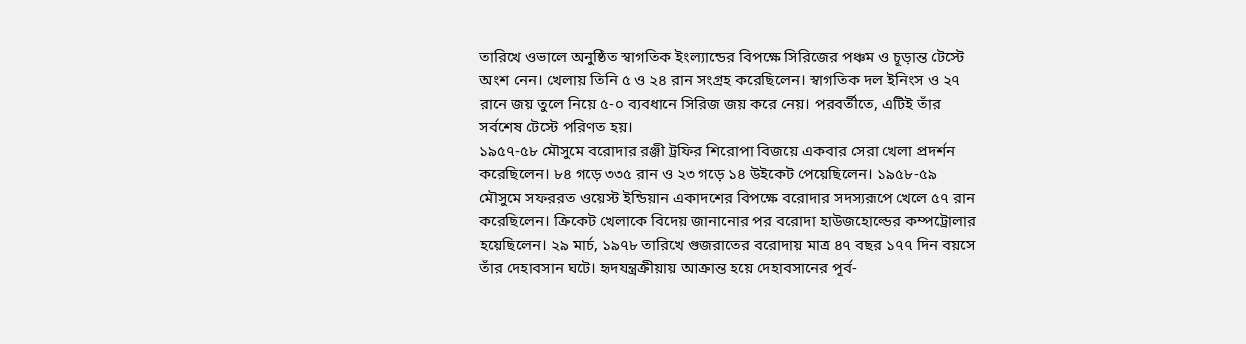তারিখে ওভালে অনুষ্ঠিত স্বাগতিক ইংল্যান্ডের বিপক্ষে সিরিজের পঞ্চম ও চূড়ান্ত টেস্টে অংশ নেন। খেলায় তিনি ৫ ও ২৪ রান সংগ্রহ করেছিলেন। স্বাগতিক দল ইনিংস ও ২৭ রানে জয় তুলে নিয়ে ৫-০ ব্যবধানে সিরিজ জয় করে নেয়। পরবর্তীতে, এটিই তাঁর সর্বশেষ টেস্টে পরিণত হয়।
১৯৫৭-৫৮ মৌসুমে বরোদার রঞ্জী ট্রফির শিরোপা বিজয়ে একবার সেরা খেলা প্রদর্শন করেছিলেন। ৮৪ গড়ে ৩৩৫ রান ও ২৩ গড়ে ১৪ উইকেট পেয়েছিলেন। ১৯৫৮-৫৯ মৌসুমে সফররত ওয়েস্ট ইন্ডিয়ান একাদশের বিপক্ষে বরোদার সদস্যরূপে খেলে ৫৭ রান করেছিলেন। ক্রিকেট খেলাকে বিদেয় জানানোর পর বরোদা হাউজহোল্ডের কম্পট্রোলার হয়েছিলেন। ২৯ মার্চ, ১৯৭৮ তারিখে গুজরাতের বরোদায় মাত্র ৪৭ বছর ১৭৭ দিন বয়সে তাঁর দেহাবসান ঘটে। হৃদযন্ত্রক্রীয়ায় আক্রান্ত হয়ে দেহাবসানের পূর্ব-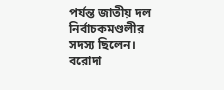পর্যন্ত জাতীয় দল নির্বাচকমণ্ডলীর সদস্য ছিলেন। বরোদা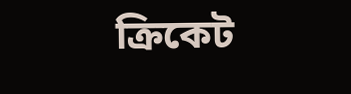ক্রিকেট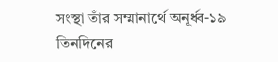সংস্থা তাঁর সম্মানার্থে অনূর্ধ্ব-১৯ তিনদিনের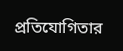প্রতিযোগিতার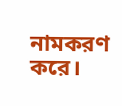নামকরণ করে।